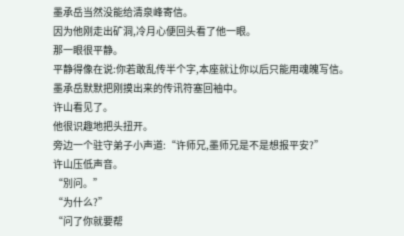墨承岳当然没能给清泉峰寄信。
因为他刚走出矿洞,冷月心便回头看了他一眼。
那一眼很平静。
平静得像在说:你若敢乱传半个字,本座就让你以后只能用魂魄写信。
墨承岳默默把刚摸出来的传讯符塞回袖中。
许山看见了。
他很识趣地把头扭开。
旁边一个驻守弟子小声道:“许师兄,墨师兄是不是想报平安?”
许山压低声音。
“別问。”
“为什么?”
“问了你就要帮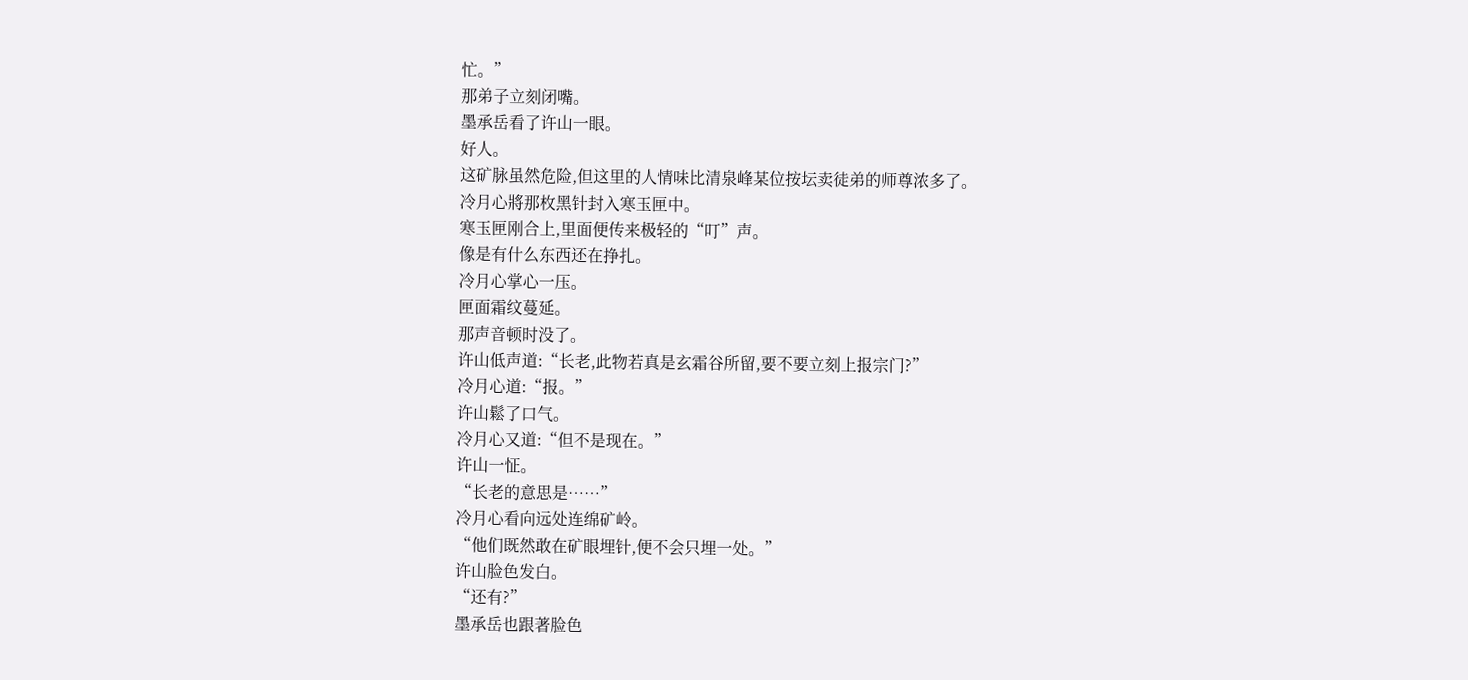忙。”
那弟子立刻闭嘴。
墨承岳看了许山一眼。
好人。
这矿脉虽然危险,但这里的人情味比清泉峰某位按坛卖徒弟的师尊浓多了。
冷月心將那枚黑针封入寒玉匣中。
寒玉匣刚合上,里面便传来极轻的“叮”声。
像是有什么东西还在挣扎。
冷月心掌心一压。
匣面霜纹蔓延。
那声音顿时没了。
许山低声道:“长老,此物若真是玄霜谷所留,要不要立刻上报宗门?”
冷月心道:“报。”
许山鬆了口气。
冷月心又道:“但不是现在。”
许山一怔。
“长老的意思是……”
冷月心看向远处连绵矿岭。
“他们既然敢在矿眼埋针,便不会只埋一处。”
许山脸色发白。
“还有?”
墨承岳也跟著脸色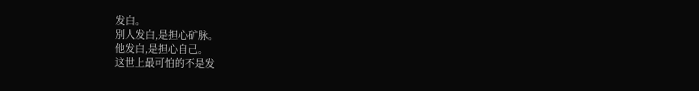发白。
別人发白,是担心矿脉。
他发白,是担心自己。
这世上最可怕的不是发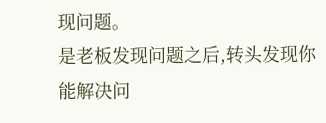现问题。
是老板发现问题之后,转头发现你能解决问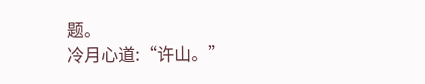题。
冷月心道:“许山。”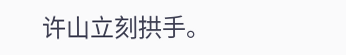许山立刻拱手。